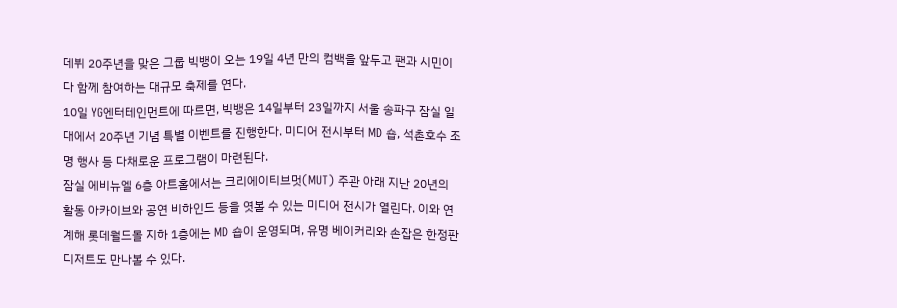데뷔 20주년을 맞은 그룹 빅뱅이 오는 19일 4년 만의 컴백을 앞두고 팬과 시민이 다 함께 참여하는 대규모 축제를 연다.
10일 YG엔터테인먼트에 따르면, 빅뱅은 14일부터 23일까지 서울 송파구 잠실 일대에서 20주년 기념 특별 이벤트를 진행한다. 미디어 전시부터 MD 숍, 석촌호수 조명 행사 등 다채로운 프로그램이 마련된다.
잠실 에비뉴엘 6층 아트홀에서는 크리에이티브멋(MUT) 주관 아래 지난 20년의 활동 아카이브와 공연 비하인드 등을 엿볼 수 있는 미디어 전시가 열린다. 이와 연계해 롯데월드몰 지하 1층에는 MD 숍이 운영되며, 유명 베이커리와 손잡은 한정판 디저트도 만나볼 수 있다.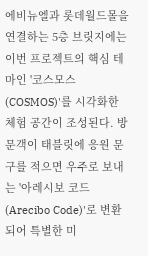에비뉴엘과 롯데월드몰을 연결하는 5층 브릿지에는 이번 프로젝트의 핵심 테마인 '코스모스(COSMOS)'를 시각화한 체험 공간이 조성된다. 방문객이 태블릿에 응원 문구를 적으면 우주로 보내는 '아레시보 코드(Arecibo Code)'로 변환되어 특별한 미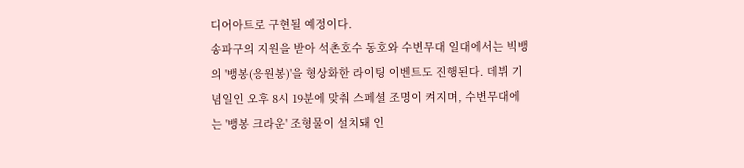디어아트로 구현될 예정이다.
송파구의 지원을 받아 석촌호수 동호와 수변무대 일대에서는 빅뱅의 '뱅봉(응원봉)'을 형상화한 라이팅 이벤트도 진행된다. 데뷔 기념일인 오후 8시 19분에 맞춰 스페셜 조명이 켜지며, 수변무대에는 '뱅봉 크라운' 조형물이 설치돼 인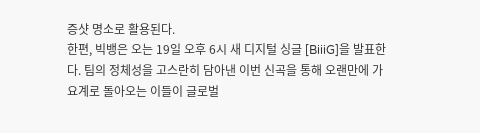증샷 명소로 활용된다.
한편, 빅뱅은 오는 19일 오후 6시 새 디지털 싱글 [BiiiG]을 발표한다. 팀의 정체성을 고스란히 담아낸 이번 신곡을 통해 오랜만에 가요계로 돌아오는 이들이 글로벌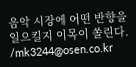음악 시장에 어떤 반향을 일으킬지 이목이 쏠린다. /mk3244@osen.co.kr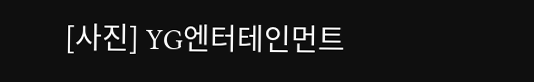[사진] YG엔터테인먼트